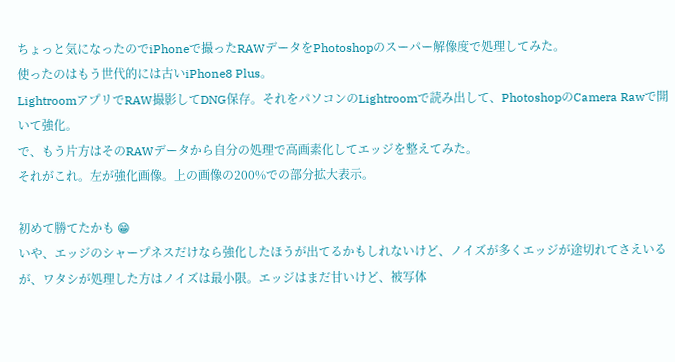ちょっと気になったのでiPhoneで撮ったRAWデータをPhotoshopのスーパー解像度で処理してみた。
使ったのはもう世代的には古いiPhone8 Plus。
LightroomアプリでRAW撮影してDNG保存。それをパソコンのLightroomで読み出して、PhotoshopのCamera Rawで開いて強化。
で、もう片方はそのRAWデータから自分の処理で高画素化してエッジを整えてみた。
それがこれ。左が強化画像。上の画像の200%での部分拡大表示。

初めて勝てたかも 😁
いや、エッジのシャープネスだけなら強化したほうが出てるかもしれないけど、ノイズが多くエッジが途切れてさえいるが、ワタシが処理した方はノイズは最小限。エッジはまだ甘いけど、被写体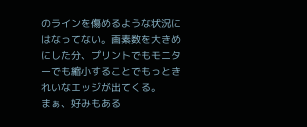のラインを傷めるような状況にはなってない。画素数を大きめにした分、プリントでもモニターでも縮小することでもっときれいなエッジが出てくる。
まぁ、好みもある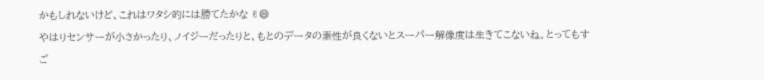かもしれないけど、これはワタシ的には勝てたかな ✌😄
やはりセンサーが小さかったり、ノイジーだったりと、もとのデータの素性が良くないとスーパー解像度は生きてこないね。とってもすご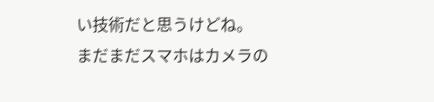い技術だと思うけどね。
まだまだスマホはカメラの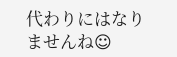代わりにはなりませんね☺